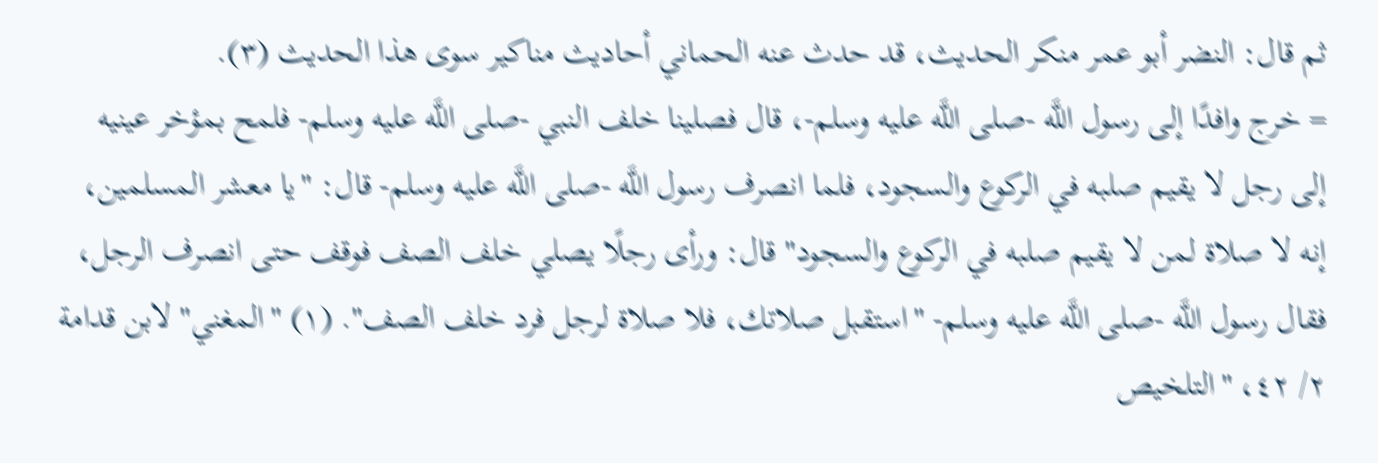ثم قال: النضر أبو عمر منكر الحديث، قد حدث عنه الحماني أحاديث مناكير سوى هذا الحديث (٣).
= خرج وافدًا إلى رسول اللَّه -صلى اللَّه عليه وسلم-، قال فصلينا خلف النبي -صلى اللَّه عليه وسلم- فلمح بمؤخر عينيه إلى رجل لا يقيم صلبه في الركوع والسجود، فلما انصرف رسول اللَّه -صلى اللَّه عليه وسلم- قال: "يا معشر المسلمين، إنه لا صلاة لمن لا يقيم صلبه في الركوع والسجود" قال: ورأى رجلًا يصلي خلف الصف فوقف حتى انصرف الرجل، فقال رسول اللَّه -صلى اللَّه عليه وسلم- "استقبل صلاتك، فلا صلاة لرجل فرد خلف الصف". (١) "المغني" لابن قدامة ٢/ ٤٢، "التلخيص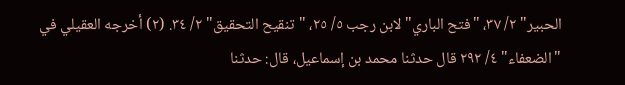الحبير" ٢/ ٣٧، "فتح الباري" لابن رجب ٥/ ٢٥، "تنقيح التحقيق" ٢/ ٣٤. (٢) أخرجه العقيلي في "الضعفاء" ٤/ ٢٩٢ قال حدثنا محمد بن إسماعيل، قال: حدثنا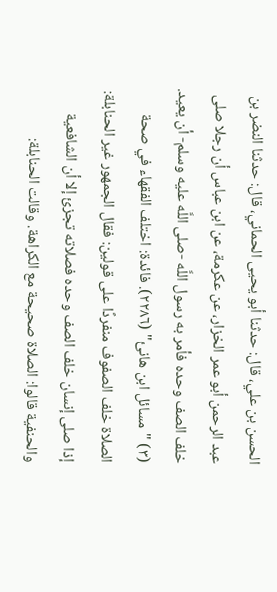الحسن بن علي، قال: حدثنا أبو يحيى الحماني، قال: حدثنا النضر بن عبد الرحمن أبو عمر الخزار، عن عكرمة، عن ابن عباس أن رجلا صلى خلف الصف وحده فأمر به رسول اللَّه -صلى اللَّه عليه وسلم- أن يعيد. (٣) "مسائل ابن هانئ" (٢٢٨٦). فائدة: اختلف الفقهاء في صحة الصلاة خلف الصفوف منفردًا على قولين: فقال الجمهور غير الحنابلة: إذا صلى إنسان خلف الصف وحده فصلاته تجزئ إلا أن الشافعية والحنفية قالوا: الصلاة صحيحة مع الكراهة. وقالت الحنابلة: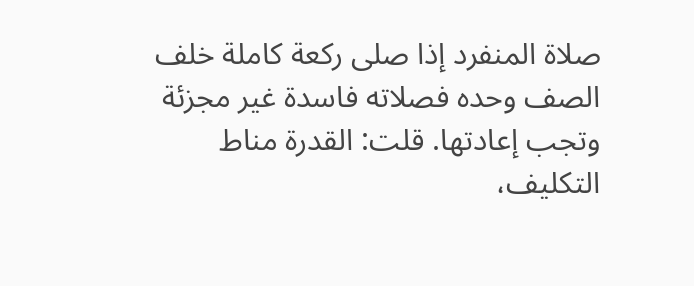صلاة المنفرد إذا صلى ركعة كاملة خلف الصف وحده فصلاته فاسدة غير مجزئة وتجب إعادتها. قلت: القدرة مناط التكليف،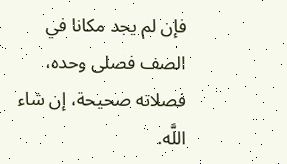فإن لم يجد مكانا في الصف فصلى وحده، فصلاته صحيحة، إن شاء اللَّه.